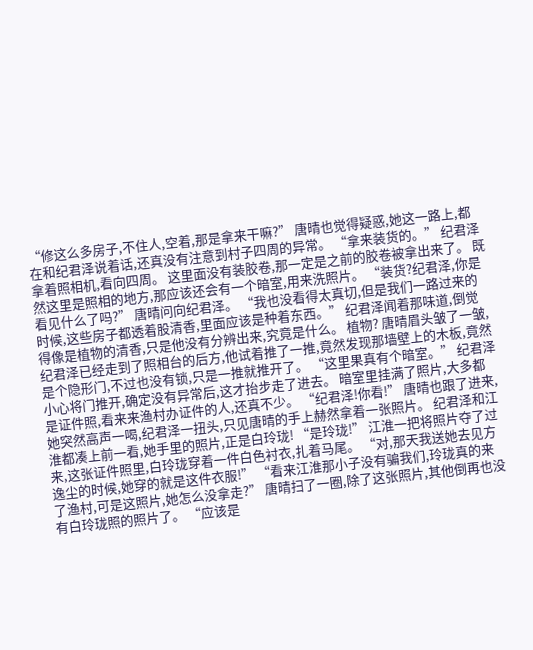“修这么多房子,不住人,空着,那是拿来干嘛?” 唐晴也觉得疑惑,她这一路上,都在和纪君泽说着话,还真没有注意到村子四周的异常。 “拿来装货的。” 纪君泽拿着照相机,看向四周。 这里面没有装胶卷,那一定是之前的胶卷被拿出来了。 既然这里是照相的地方,那应该还会有一个暗室,用来洗照片。 “装货?纪君泽,你是看见什么了吗?” 唐晴问向纪君泽。 “我也没看得太真切,但是我们一路过来的时候,这些房子都透着股清香,里面应该是种着东西。” 纪君泽闻着那味道,倒觉得像是植物的清香,只是他没有分辨出来,究竟是什么。 植物? 唐晴眉头皱了一皱,纪君泽已经走到了照相台的后方,他试着推了一推,竟然发现那墙壁上的木板,竟然是个隐形门,不过也没有锁,只是一推就推开了。 “这里果真有个暗室。” 纪君泽小心将门推开,确定没有异常后,这才抬步走了进去。 暗室里挂满了照片,大多都是证件照,看来来渔村办证件的人,还真不少。 “纪君泽!你看!” 唐晴也跟了进来,她突然高声一喝,纪君泽一扭头,只见唐晴的手上赫然拿着一张照片。 纪君泽和江淮都凑上前一看,她手里的照片,正是白玲珑! “是玲珑!” 江淮一把将照片夺了过来,这张证件照里,白玲珑穿着一件白色衬衣,扎着马尾。 “对,那天我送她去见方逸尘的时候,她穿的就是这件衣服!” “看来江淮那小子没有骗我们,玲珑真的来了渔村,可是这照片,她怎么没拿走?” 唐晴扫了一圈,除了这张照片,其他倒再也没有白玲珑照的照片了。 “应该是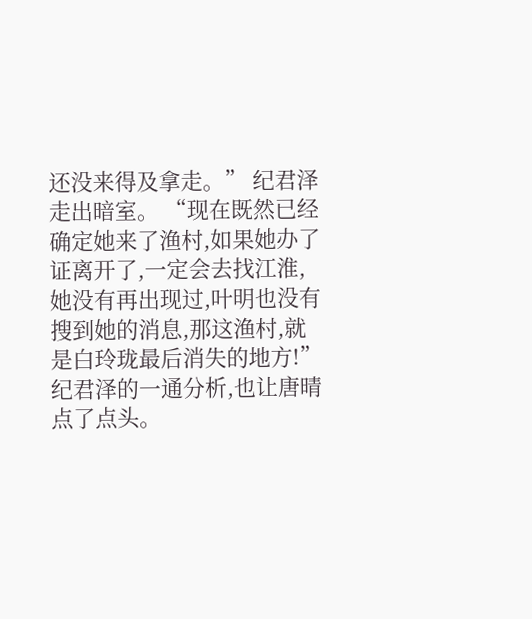还没来得及拿走。” 纪君泽走出暗室。 “现在既然已经确定她来了渔村,如果她办了证离开了,一定会去找江淮,她没有再出现过,叶明也没有搜到她的消息,那这渔村,就是白玲珑最后消失的地方!” 纪君泽的一通分析,也让唐晴点了点头。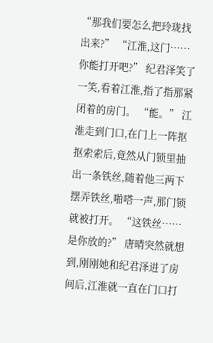“那我们要怎么把玲珑找出来?” “江淮,这门……你能打开吧?” 纪君泽笑了一笑,看着江淮,指了指那紧闭着的房门。 “能。” 江淮走到门口,在门上一阵抠抠索索后,竟然从门锁里抽出一条铁丝,随着他三两下摆弄铁丝,啪嗒一声,那门锁就被打开。 “这铁丝……是你放的?” 唐晴突然就想到,刚刚她和纪君泽进了房间后,江淮就一直在门口打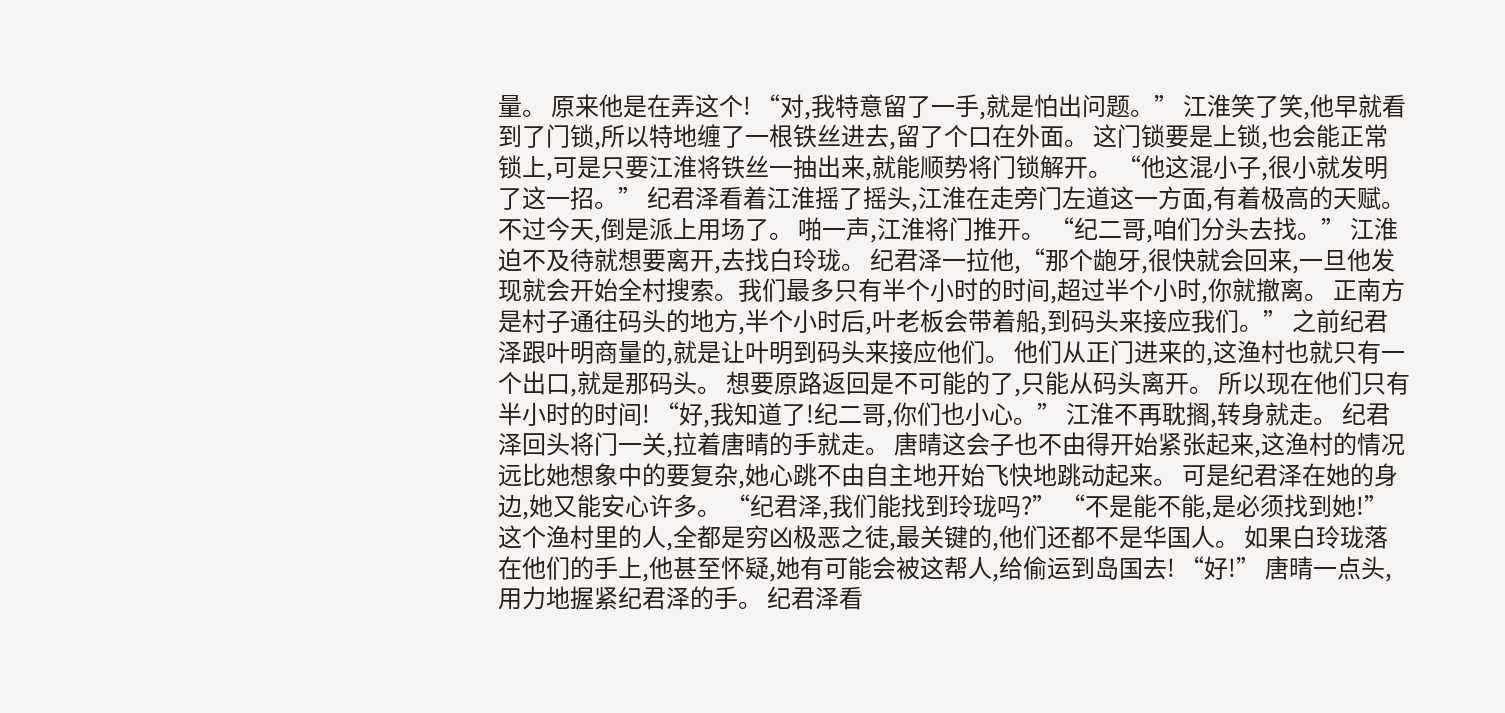量。 原来他是在弄这个! “对,我特意留了一手,就是怕出问题。” 江淮笑了笑,他早就看到了门锁,所以特地缠了一根铁丝进去,留了个口在外面。 这门锁要是上锁,也会能正常锁上,可是只要江淮将铁丝一抽出来,就能顺势将门锁解开。 “他这混小子,很小就发明了这一招。” 纪君泽看着江淮摇了摇头,江淮在走旁门左道这一方面,有着极高的天赋。 不过今天,倒是派上用场了。 啪一声,江淮将门推开。 “纪二哥,咱们分头去找。” 江淮迫不及待就想要离开,去找白玲珑。 纪君泽一拉他,“那个龅牙,很快就会回来,一旦他发现就会开始全村搜索。我们最多只有半个小时的时间,超过半个小时,你就撤离。 正南方是村子通往码头的地方,半个小时后,叶老板会带着船,到码头来接应我们。” 之前纪君泽跟叶明商量的,就是让叶明到码头来接应他们。 他们从正门进来的,这渔村也就只有一个出口,就是那码头。 想要原路返回是不可能的了,只能从码头离开。 所以现在他们只有半小时的时间! “好,我知道了!纪二哥,你们也小心。” 江淮不再耽搁,转身就走。 纪君泽回头将门一关,拉着唐晴的手就走。 唐晴这会子也不由得开始紧张起来,这渔村的情况远比她想象中的要复杂,她心跳不由自主地开始飞快地跳动起来。 可是纪君泽在她的身边,她又能安心许多。 “纪君泽,我们能找到玲珑吗?” “不是能不能,是必须找到她!” 这个渔村里的人,全都是穷凶极恶之徒,最关键的,他们还都不是华国人。 如果白玲珑落在他们的手上,他甚至怀疑,她有可能会被这帮人,给偷运到岛国去! “好!” 唐晴一点头,用力地握紧纪君泽的手。 纪君泽看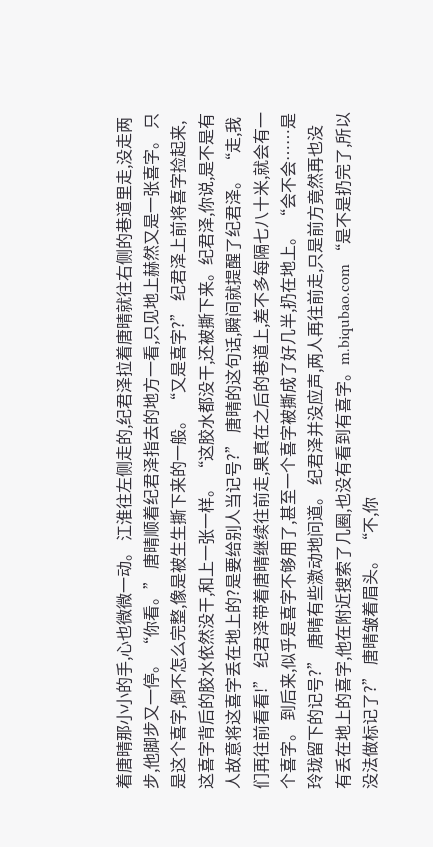着唐晴那小小的手,心也微微一动。 江淮往左侧走的,纪君泽拉着唐晴就往右侧的巷道里走,没走两步,他脚步又一停。 “你看。” 唐晴顺着纪君泽指去的地方一看,只见地上赫然又是一张喜字。 只是这个喜字,倒不怎么完整,像是被生生撕下来的一般。 “又是喜字?” 纪君泽上前将喜字捡起来,这喜字背后的胶水依然没干,和上一张一样。 “这胶水都没干,还被撕下来。纪君泽,你说,是不是有人故意将这喜字丢在地上的?是要给别人当记号?” 唐晴的这句话,瞬间就提醒了纪君泽。 “走,我们再往前看看!” 纪君泽带着唐晴继续往前走,果真在之后的巷道上,差不多每隔七八十米,就会有一个喜字。 到后来,似乎是喜字不够用了,甚至一个喜字被撕成了好几半,扔在地上。 “会不会……是玲珑留下的记号?” 唐晴有些激动地问道。 纪君泽并没应声,两人再往前走,只是前方竟然再也没有丢在地上的喜字,他在附近搜索了几圈,也没有看到有喜字。m.biqubao.com “是不是扔完了,所以没法做标记了?” 唐晴皱着眉头。 “不,你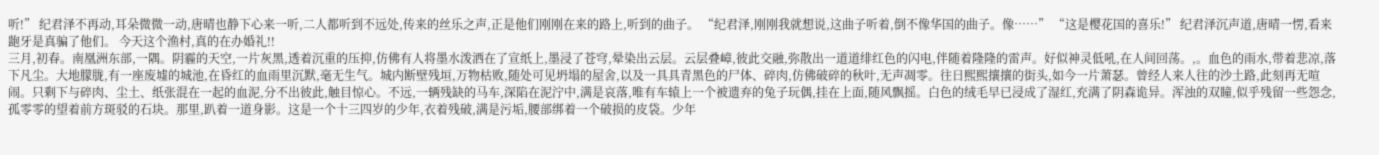听!” 纪君泽不再动,耳朵微微一动,唐晴也静下心来一听,二人都听到不远处,传来的丝乐之声,正是他们刚刚在来的路上,听到的曲子。 “纪君泽,刚刚我就想说,这曲子听着,倒不像华国的曲子。像……” “这是樱花国的喜乐!” 纪君泽沉声道,唐晴一愣,看来龅牙是真骗了他们。 今天这个渔村,真的在办婚礼!!
三月,初春。南凰洲东部,一隅。阴霾的天空,一片灰黑,透着沉重的压抑,仿佛有人将墨水泼洒在了宣纸上,墨浸了苍穹,晕染出云层。云层叠嶂,彼此交融,弥散出一道道绯红色的闪电,伴随着隆隆的雷声。好似神灵低吼,在人间回荡。,。血色的雨水,带着悲凉,落下凡尘。大地朦胧,有一座废墟的城池,在昏红的血雨里沉默,毫无生气。城内断壁残垣,万物枯败,随处可见坍塌的屋舍,以及一具具青黑色的尸体、碎肉,仿佛破碎的秋叶,无声凋零。往日熙熙攘攘的街头,如今一片萧瑟。曾经人来人往的沙土路,此刻再无喧闹。只剩下与碎肉、尘土、纸张混在一起的血泥,分不出彼此,触目惊心。不远,一辆残缺的马车,深陷在泥泞中,满是哀落,唯有车辕上一个被遗弃的兔子玩偶,挂在上面,随风飘摇。白色的绒毛早已浸成了湿红,充满了阴森诡异。浑浊的双瞳,似乎残留一些怨念,孤零零的望着前方斑驳的石块。那里,趴着一道身影。这是一个十三四岁的少年,衣着残破,满是污垢,腰部绑着一个破损的皮袋。少年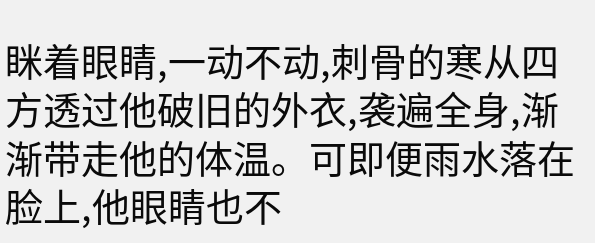眯着眼睛,一动不动,刺骨的寒从四方透过他破旧的外衣,袭遍全身,渐渐带走他的体温。可即便雨水落在脸上,他眼睛也不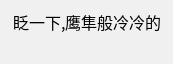眨一下,鹰隼般冷冷的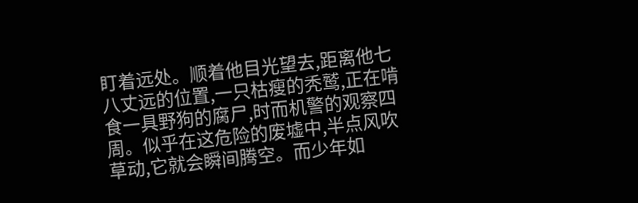盯着远处。顺着他目光望去,距离他七八丈远的位置,一只枯瘦的秃鹫,正在啃食一具野狗的腐尸,时而机警的观察四周。似乎在这危险的废墟中,半点风吹草动,它就会瞬间腾空。而少年如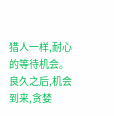猎人一样,耐心的等待机会。良久之后,机会到来,贪婪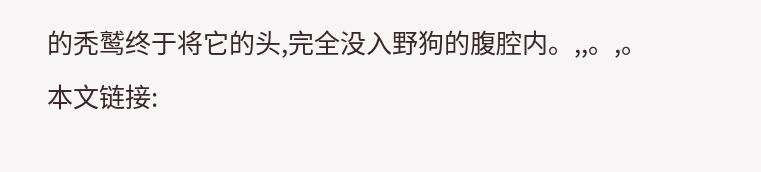的秃鹫终于将它的头,完全没入野狗的腹腔内。,,。,。
本文链接: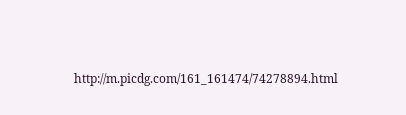http://m.picdg.com/161_161474/74278894.html